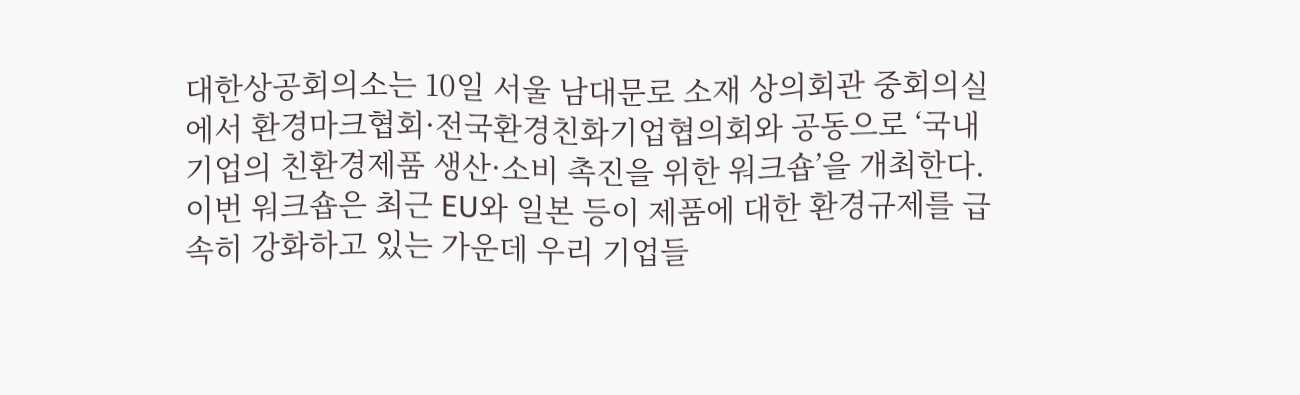대한상공회의소는 10일 서울 남대문로 소재 상의회관 중회의실에서 환경마크협회·전국환경친화기업협의회와 공동으로 ‘국내기업의 친환경제품 생산·소비 촉진을 위한 워크숍’을 개최한다.
이번 워크숍은 최근 EU와 일본 등이 제품에 대한 환경규제를 급속히 강화하고 있는 가운데 우리 기업들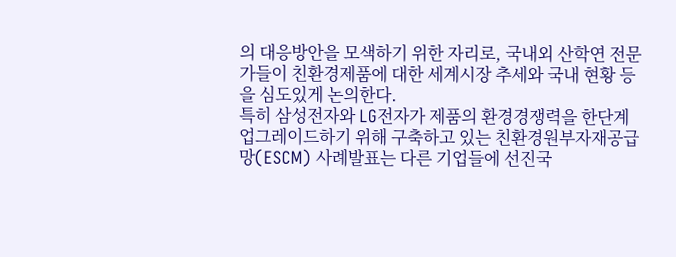의 대응방안을 모색하기 위한 자리로, 국내외 산학연 전문가들이 친환경제품에 대한 세계시장 추세와 국내 현황 등을 심도있게 논의한다.
특히 삼성전자와 LG전자가 제품의 환경경쟁력을 한단계 업그레이드하기 위해 구축하고 있는 친환경원부자재공급망(ESCM) 사례발표는 다른 기업들에 선진국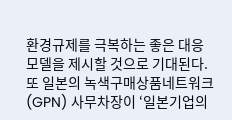환경규제를 극복하는 좋은 대응모델을 제시할 것으로 기대된다.
또 일본의 녹색구매상품네트워크(GPN) 사무차장이 ‘일본기업의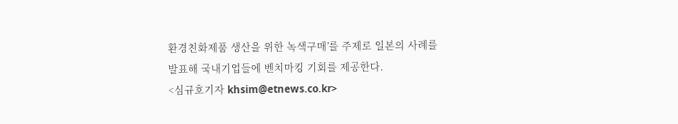환경친화제품 생산을 위한 녹색구매’를 주제로 일본의 사례를 발표해 국내기업들에 벤치마킹 기회를 제공한다.
<심규호기자 khsim@etnews.co.kr>